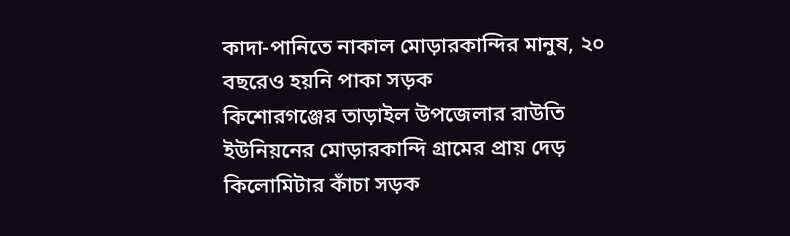কাদা-পানিতে নাকাল মোড়ারকান্দির মানুষ, ২০ বছরেও হয়নি পাকা সড়ক
কিশোরগঞ্জের তাড়াইল উপজেলার রাউতি ইউনিয়নের মোড়ারকান্দি গ্রামের প্রায় দেড় কিলোমিটার কাঁচা সড়ক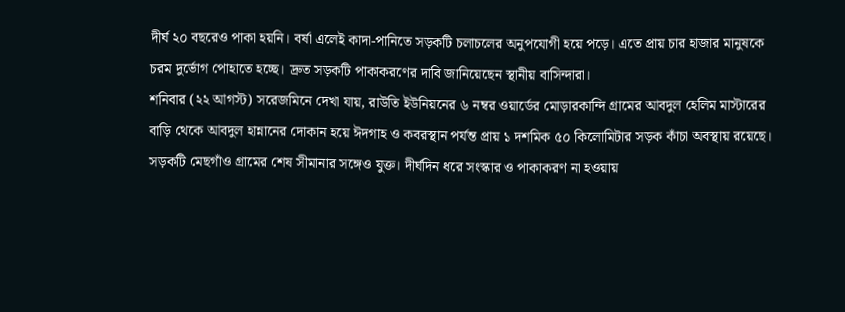দীর্ঘ ২০ বছরেও পাকা হয়নি। বর্ষা এলেই কাদা-পানিতে সড়কটি চলাচলের অনুপযোগী হয়ে পড়ে। এতে প্রায় চার হাজার মানুষকে চরম দুর্ভোগ পোহাতে হচ্ছে। দ্রুত সড়কটি পাকাকরণের দাবি জানিয়েছেন স্থানীয় বাসিন্দারা।
শনিবার (২২ আগস্ট) সরেজমিনে দেখা যায়, রাউতি ইউনিয়নের ৬ নম্বর ওয়ার্ডের মোড়ারকান্দি গ্রামের আবদুল হেলিম মাস্টারের বাড়ি থেকে আবদুল হান্নানের দোকান হয়ে ঈদগাহ ও কবরস্থান পর্যন্ত প্রায় ১ দশমিক ৫০ কিলোমিটার সড়ক কাঁচা অবস্থায় রয়েছে। সড়কটি মেছগাঁও গ্রামের শেষ সীমানার সঙ্গেও যুক্ত। দীর্ঘদিন ধরে সংস্কার ও পাকাকরণ না হওয়ায়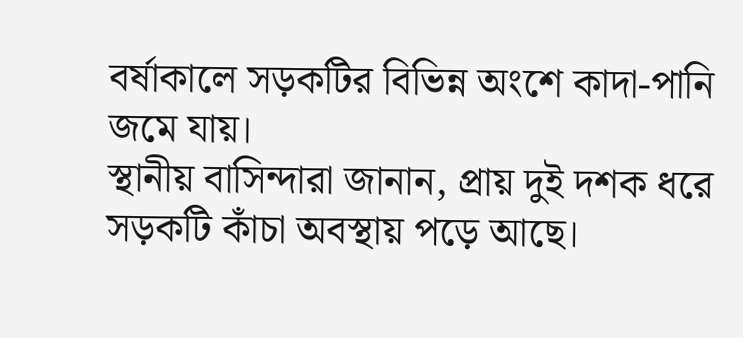বর্ষাকালে সড়কটির বিভিন্ন অংশে কাদা-পানি জমে যায়।
স্থানীয় বাসিন্দারা জানান, প্রায় দুই দশক ধরে সড়কটি কাঁচা অবস্থায় পড়ে আছে।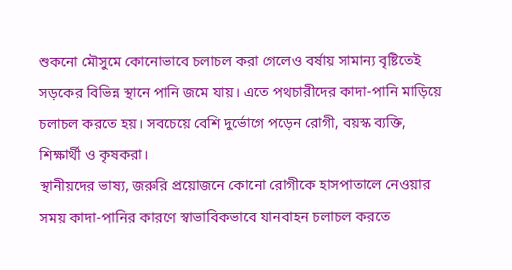শুকনো মৌসুমে কোনোভাবে চলাচল করা গেলেও বর্ষায় সামান্য বৃষ্টিতেই সড়কের বিভিন্ন স্থানে পানি জমে যায়। এতে পথচারীদের কাদা-পানি মাড়িয়ে চলাচল করতে হয়। সবচেয়ে বেশি দুর্ভোগে পড়েন রোগী, বয়স্ক ব্যক্তি, শিক্ষার্থী ও কৃষকরা।
স্থানীয়দের ভাষ্য, জরুরি প্রয়োজনে কোনো রোগীকে হাসপাতালে নেওয়ার সময় কাদা-পানির কারণে স্বাভাবিকভাবে যানবাহন চলাচল করতে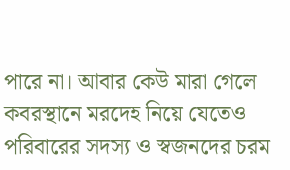পারে না। আবার কেউ মারা গেলে কবরস্থানে মরদেহ নিয়ে যেতেও পরিবারের সদস্য ও স্বজনদের চরম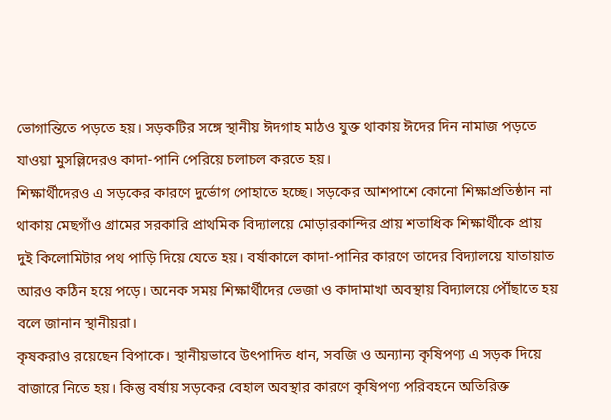ভোগান্তিতে পড়তে হয়। সড়কটির সঙ্গে স্থানীয় ঈদগাহ মাঠও যুক্ত থাকায় ঈদের দিন নামাজ পড়তে যাওয়া মুসল্লিদেরও কাদা-পানি পেরিয়ে চলাচল করতে হয়।
শিক্ষার্থীদেরও এ সড়কের কারণে দুর্ভোগ পোহাতে হচ্ছে। সড়কের আশপাশে কোনো শিক্ষাপ্রতিষ্ঠান না থাকায় মেছগাঁও গ্রামের সরকারি প্রাথমিক বিদ্যালয়ে মোড়ারকান্দির প্রায় শতাধিক শিক্ষার্থীকে প্রায় দুই কিলোমিটার পথ পাড়ি দিয়ে যেতে হয়। বর্ষাকালে কাদা-পানির কারণে তাদের বিদ্যালয়ে যাতায়াত আরও কঠিন হয়ে পড়ে। অনেক সময় শিক্ষার্থীদের ভেজা ও কাদামাখা অবস্থায় বিদ্যালয়ে পৌঁছাতে হয় বলে জানান স্থানীয়রা।
কৃষকরাও রয়েছেন বিপাকে। স্থানীয়ভাবে উৎপাদিত ধান, সবজি ও অন্যান্য কৃষিপণ্য এ সড়ক দিয়ে বাজারে নিতে হয়। কিন্তু বর্ষায় সড়কের বেহাল অবস্থার কারণে কৃষিপণ্য পরিবহনে অতিরিক্ত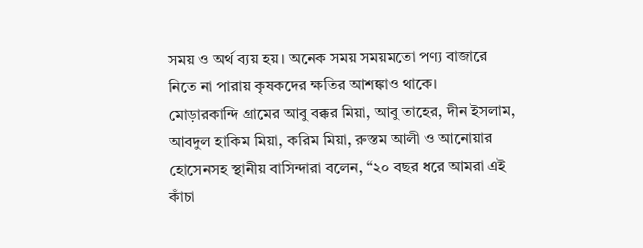সময় ও অর্থ ব্যয় হয়। অনেক সময় সময়মতো পণ্য বাজারে নিতে না পারায় কৃষকদের ক্ষতির আশঙ্কাও থাকে।
মোড়ারকান্দি গ্রামের আবু বক্কর মিয়া, আবু তাহের, দীন ইসলাম, আবদুল হাকিম মিয়া, করিম মিয়া, রুস্তম আলী ও আনোয়ার হোসেনসহ স্থানীয় বাসিন্দারা বলেন, “২০ বছর ধরে আমরা এই কাঁচা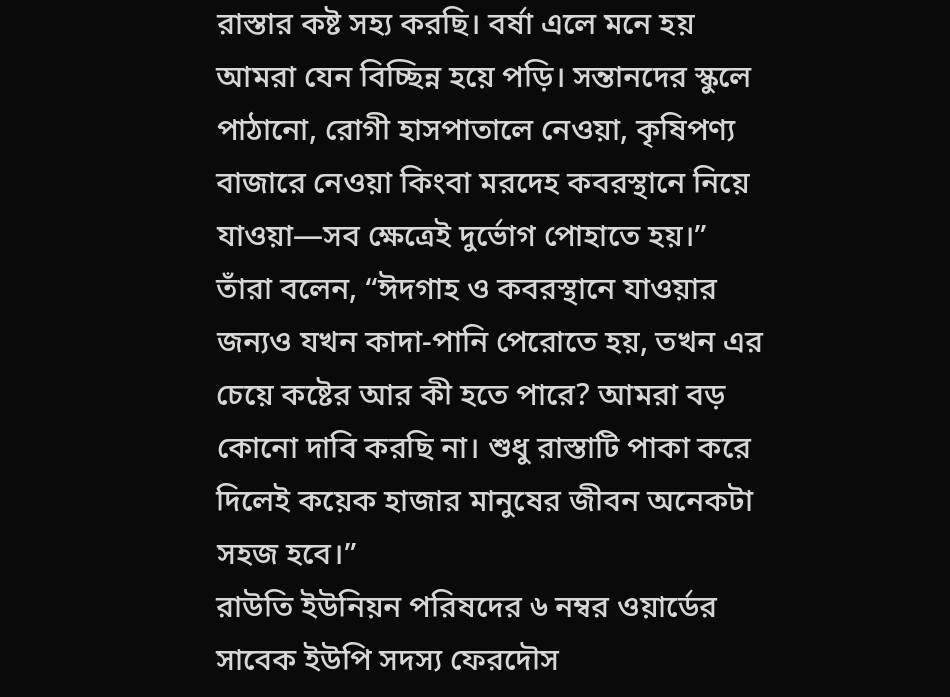রাস্তার কষ্ট সহ্য করছি। বর্ষা এলে মনে হয় আমরা যেন বিচ্ছিন্ন হয়ে পড়ি। সন্তানদের স্কুলে পাঠানো, রোগী হাসপাতালে নেওয়া, কৃষিপণ্য বাজারে নেওয়া কিংবা মরদেহ কবরস্থানে নিয়ে যাওয়া—সব ক্ষেত্রেই দুর্ভোগ পোহাতে হয়।”
তাঁরা বলেন, “ঈদগাহ ও কবরস্থানে যাওয়ার জন্যও যখন কাদা-পানি পেরোতে হয়, তখন এর চেয়ে কষ্টের আর কী হতে পারে? আমরা বড় কোনো দাবি করছি না। শুধু রাস্তাটি পাকা করে দিলেই কয়েক হাজার মানুষের জীবন অনেকটা সহজ হবে।”
রাউতি ইউনিয়ন পরিষদের ৬ নম্বর ওয়ার্ডের সাবেক ইউপি সদস্য ফেরদৌস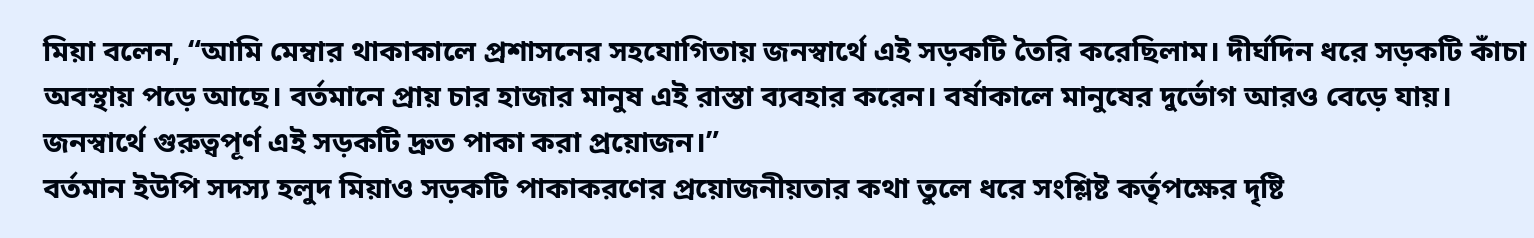মিয়া বলেন, “আমি মেম্বার থাকাকালে প্রশাসনের সহযোগিতায় জনস্বার্থে এই সড়কটি তৈরি করেছিলাম। দীর্ঘদিন ধরে সড়কটি কাঁচা অবস্থায় পড়ে আছে। বর্তমানে প্রায় চার হাজার মানুষ এই রাস্তা ব্যবহার করেন। বর্ষাকালে মানুষের দুর্ভোগ আরও বেড়ে যায়। জনস্বার্থে গুরুত্বপূর্ণ এই সড়কটি দ্রুত পাকা করা প্রয়োজন।”
বর্তমান ইউপি সদস্য হলুদ মিয়াও সড়কটি পাকাকরণের প্রয়োজনীয়তার কথা তুলে ধরে সংশ্লিষ্ট কর্তৃপক্ষের দৃষ্টি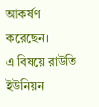আকর্ষণ করেছেন।
এ বিষয়ে রাউতি ইউনিয়ন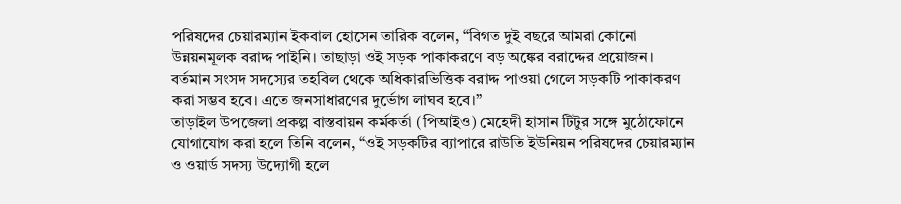পরিষদের চেয়ারম্যান ইকবাল হোসেন তারিক বলেন, “বিগত দুই বছরে আমরা কোনো উন্নয়নমূলক বরাদ্দ পাইনি। তাছাড়া ওই সড়ক পাকাকরণে বড় অঙ্কের বরাদ্দের প্রয়োজন। বর্তমান সংসদ সদস্যের তহবিল থেকে অধিকারভিত্তিক বরাদ্দ পাওয়া গেলে সড়কটি পাকাকরণ করা সম্ভব হবে। এতে জনসাধারণের দুর্ভোগ লাঘব হবে।”
তাড়াইল উপজেলা প্রকল্প বাস্তবায়ন কর্মকর্তা (পিআইও) মেহেদী হাসান টিটুর সঙ্গে মুঠোফোনে যোগাযোগ করা হলে তিনি বলেন, “ওই সড়কটির ব্যাপারে রাউতি ইউনিয়ন পরিষদের চেয়ারম্যান ও ওয়ার্ড সদস্য উদ্যোগী হলে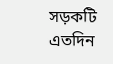সড়কটি এতদিন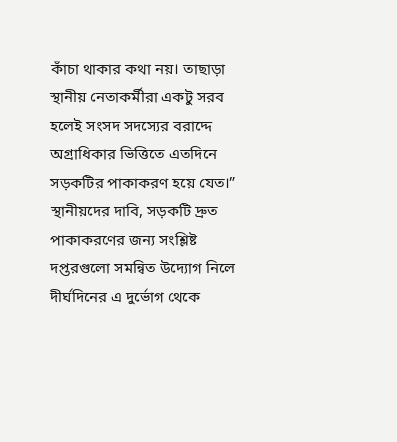কাঁচা থাকার কথা নয়। তাছাড়া স্থানীয় নেতাকর্মীরা একটু সরব হলেই সংসদ সদস্যের বরাদ্দে অগ্রাধিকার ভিত্তিতে এতদিনে সড়কটির পাকাকরণ হয়ে যেত।”
স্থানীয়দের দাবি, সড়কটি দ্রুত পাকাকরণের জন্য সংশ্লিষ্ট দপ্তরগুলো সমন্বিত উদ্যোগ নিলে দীর্ঘদিনের এ দুর্ভোগ থেকে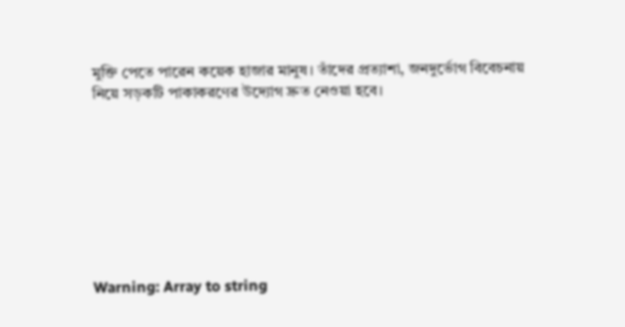মুক্তি পেতে পারেন কয়েক হাজার মানুষ। তাঁদের প্রত্যাশা, জনদুর্ভোগ বিবেচনায় নিয়ে সড়কটি পাকাকরণের উদ্যোগ দ্রুত নেওয়া হবে।








Warning: Array to string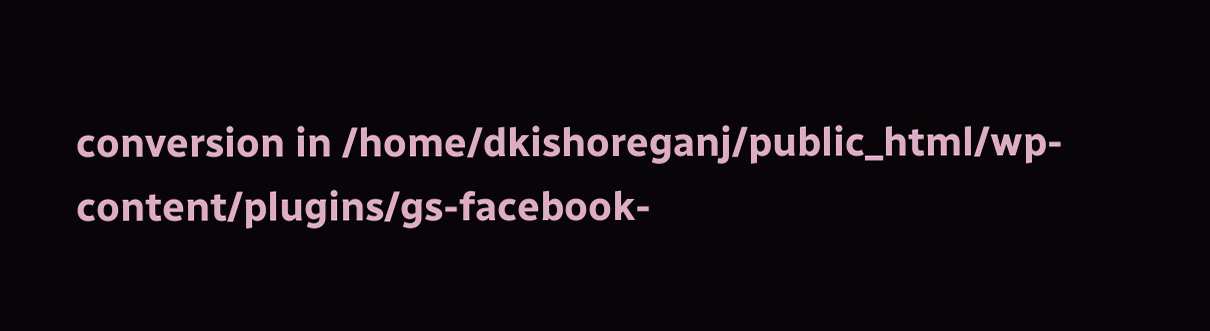conversion in /home/dkishoreganj/public_html/wp-content/plugins/gs-facebook-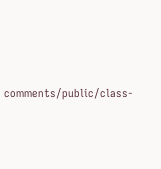comments/public/class-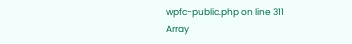wpfc-public.php on line 311
Array